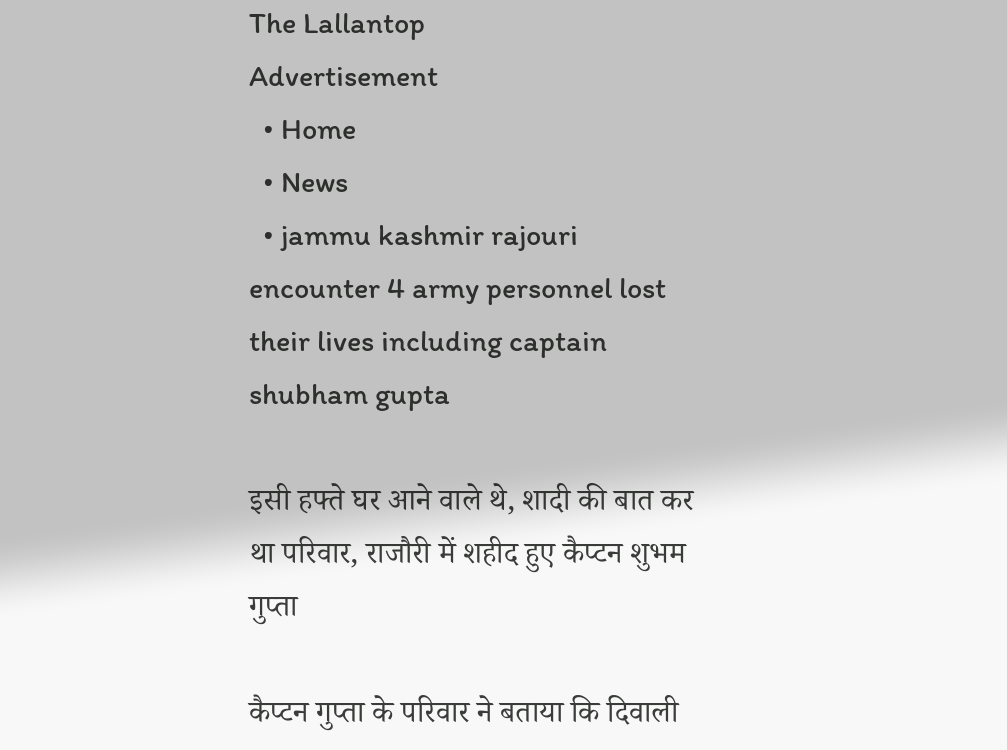The Lallantop
Advertisement
  • Home
  • News
  • jammu kashmir rajouri encounter 4 army personnel lost their lives including captain shubham gupta

इसी हफ्ते घर आने वाले थे, शादी की बात कर था परिवार, राजौरी में शहीद हुए कैप्टन शुभम गुप्ता

कैप्टन गुप्ता के परिवार ने बताया कि दिवाली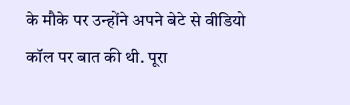के मौके पर उन्होंने अपने बेटे से वीडियो कॉल पर बात की थी. पूरा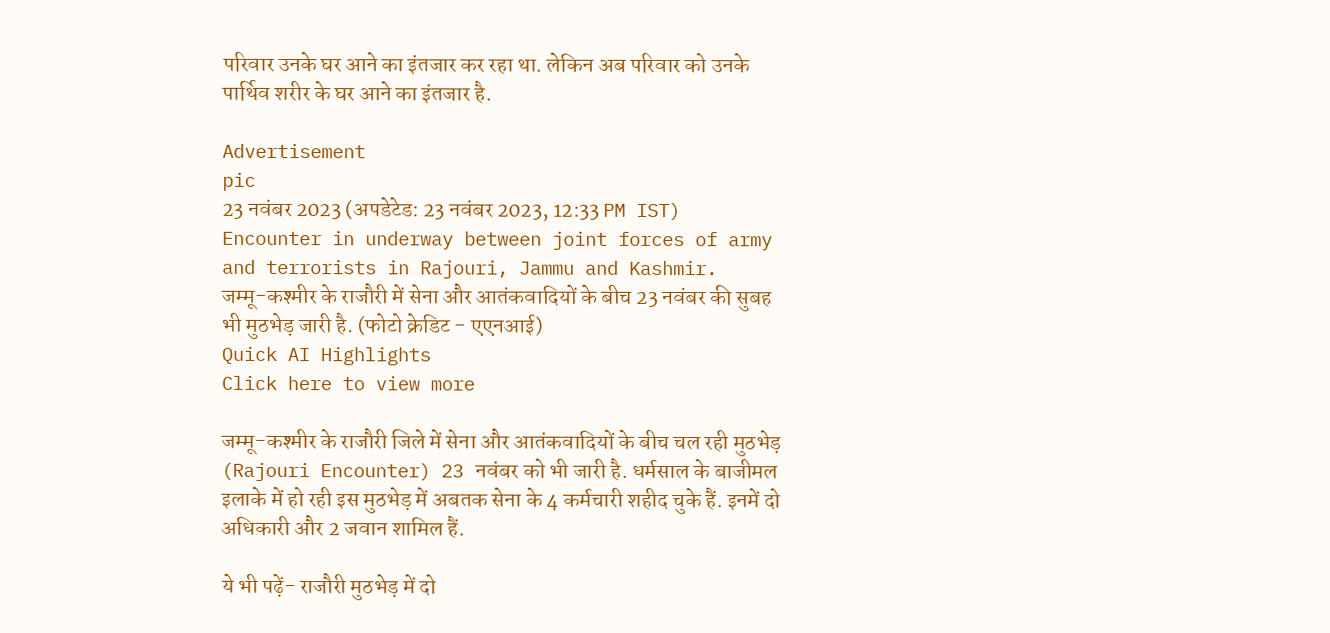परिवार उनके घर आने का इंतजार कर रहा था. लेकिन अब परिवार को उनके पार्थिव शरीर के घर आने का इंतजार है.

Advertisement
pic
23 नवंबर 2023 (अपडेटेड: 23 नवंबर 2023, 12:33 PM IST)
Encounter in underway between joint forces of army and terrorists in Rajouri, Jammu and Kashmir.
जम्मू-कश्मीर के राजौरी में सेना और आतंकवादियों के बीच 23 नवंबर की सुबह भी मुठभेड़ जारी है. (फोटो क्रेडिट - एएनआई)
Quick AI Highlights
Click here to view more

जम्मू-कश्मीर के राजौरी जिले में सेना और आतंकवादियों के बीच चल रही मुठभेड़ (Rajouri Encounter) 23 नवंबर को भी जारी है. धर्मसाल के बाजीमल इलाके में हो रही इस मुठभेड़ में अबतक सेना के 4 कर्मचारी शहीद चुके हैं. इनमें दो अधिकारी और 2 जवान शामिल हैं.

ये भी पढ़ें- राजौरी मुठभेड़ में दो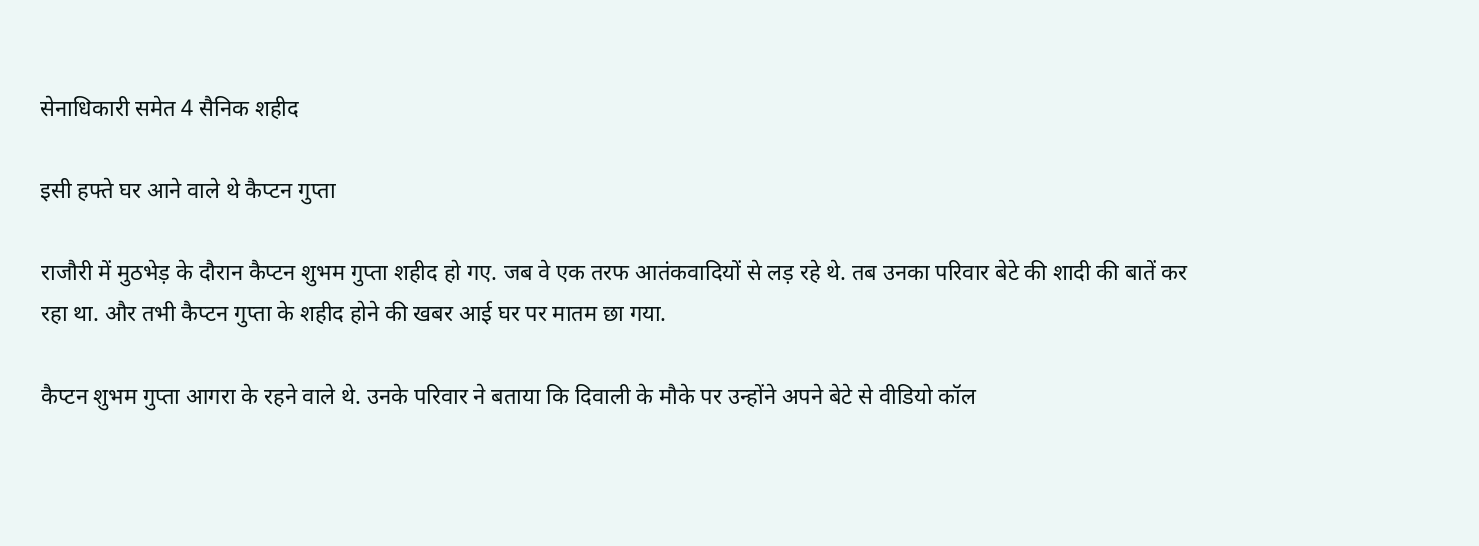सेनाधिकारी समेत 4 सैनिक शहीद

इसी हफ्ते घर आने वाले थे कैप्टन गुप्ता

राजौरी में मुठभेड़ के दौरान कैप्टन शुभम गुप्ता शहीद हो गए. जब वे एक तरफ आतंकवादियों से लड़ रहे थे. तब उनका परिवार बेटे की शादी की बातें कर रहा था. और तभी कैप्टन गुप्ता के शहीद होने की खबर आई घर पर मातम छा गया.

कैप्टन शुभम गुप्ता आगरा के रहने वाले थे. उनके परिवार ने बताया कि दिवाली के मौके पर उन्होंने अपने बेटे से वीडियो कॉल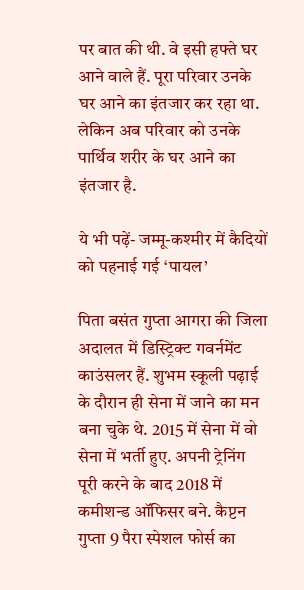पर बात की थी. वे इसी हफ्ते घर आने वाले हैं. पूरा परिवार उनके घर आने का इंतजार कर रहा था. लेकिन अब परिवार को उनके पार्थिव शरीर के घर आने का इंतजार है.

ये भी पढ़ें- जम्मू-कश्मीर में कैदियों को पहनाई गई ‘पायल’

पिता बसंत गुप्ता आगरा की जिला अदालत में डिस्ट्रिक्ट गवर्नमेंट काउंसलर हैं. शुभम स्कूली पढ़ाई के दौरान ही सेना में जाने का मन बना चुके थे. 2015 में सेना में वो सेना में भर्ती हुए. अपनी ट्रेनिंग पूरी करने के बाद 2018 में कमीशन्ड ऑफिसर बने. कैप्टन गुप्ता 9 पैरा स्पेशल फोर्स का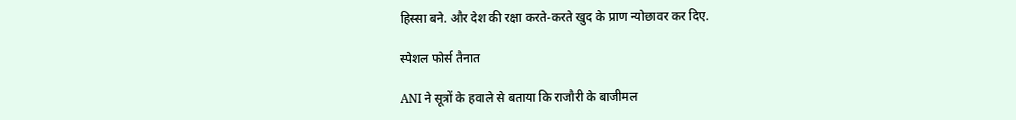हिस्सा बने. और देश की रक्षा करते-करते खुद के प्राण न्योछावर कर दिए.

स्पेशल फोर्स तैनात

ANI ने सूत्रों के हवाले से बताया कि राजौरी के बाजीमल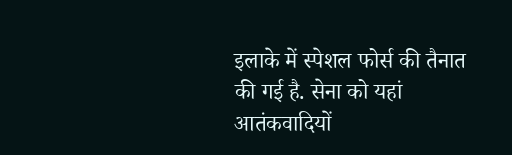इलाके में स्पेशल फोर्स की तैनात की गई है. सेना को यहां आतंकवादियों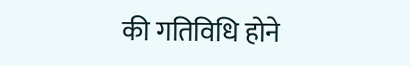की गतिविधि होने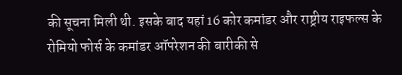की सूचना मिली थी. इसके बाद यहां 16 कोर कमांडर और राष्ट्रीय राइफल्स के रोमियो फोर्स के कमांडर ऑपरेशन की बारीकी से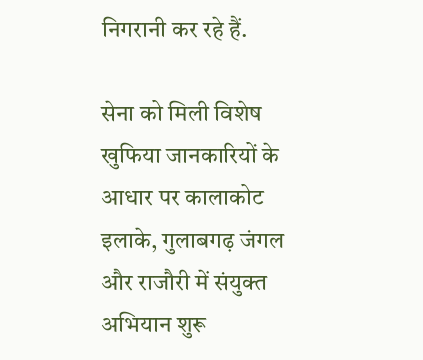निगरानी कर रहे हैं.

सेना को मिली विशेष खुफिया जानकारियों के आधार पर कालाकोट इलाके, गुलाबगढ़ जंगल और राजौरी में संयुक्त अभियान शुरू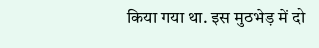किया गया था. इस मुठभेड़ में दो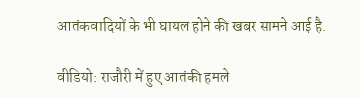आतंकवादियों के भी घायल होने की खबर सामने आई है.

वीडियो: राजौरी में हुए आतंकी हमले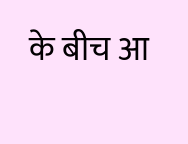के बीच आ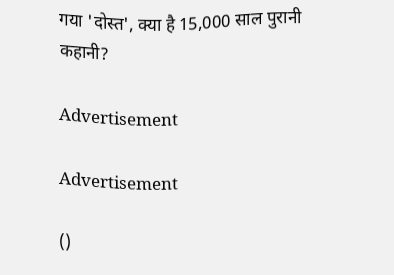गया 'दोस्त', क्या है 15,000 साल पुरानी कहानी?

Advertisement

Advertisement

()